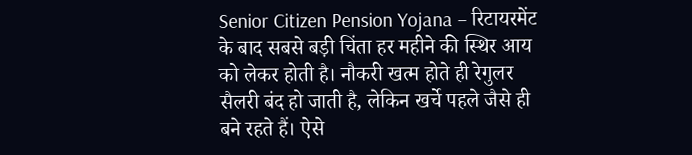Senior Citizen Pension Yojana – रिटायरमेंट के बाद सबसे बड़ी चिंता हर महीने की स्थिर आय को लेकर होती है। नौकरी खत्म होते ही रेगुलर सैलरी बंद हो जाती है, लेकिन खर्चे पहले जैसे ही बने रहते हैं। ऐसे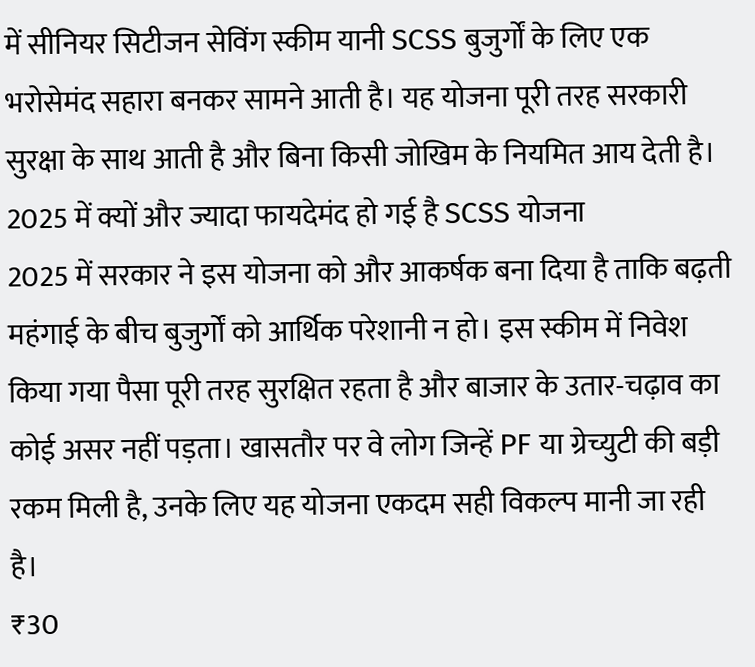में सीनियर सिटीजन सेविंग स्कीम यानी SCSS बुजुर्गों के लिए एक भरोसेमंद सहारा बनकर सामने आती है। यह योजना पूरी तरह सरकारी सुरक्षा के साथ आती है और बिना किसी जोखिम के नियमित आय देती है।
2025 में क्यों और ज्यादा फायदेमंद हो गई है SCSS योजना
2025 में सरकार ने इस योजना को और आकर्षक बना दिया है ताकि बढ़ती महंगाई के बीच बुजुर्गों को आर्थिक परेशानी न हो। इस स्कीम में निवेश किया गया पैसा पूरी तरह सुरक्षित रहता है और बाजार के उतार-चढ़ाव का कोई असर नहीं पड़ता। खासतौर पर वे लोग जिन्हें PF या ग्रेच्युटी की बड़ी रकम मिली है, उनके लिए यह योजना एकदम सही विकल्प मानी जा रही है।
₹30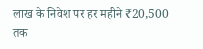लाख के निवेश पर हर महीने ₹20,500 तक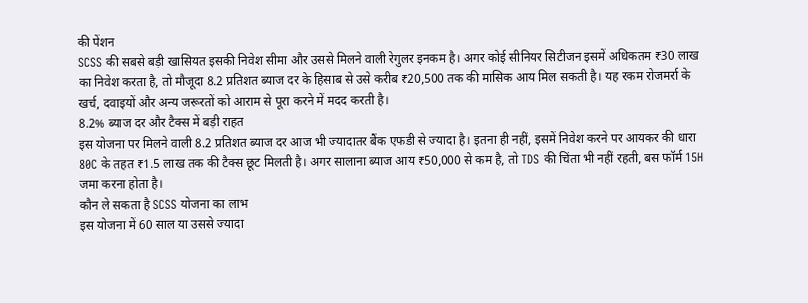की पेंशन
SCSS की सबसे बड़ी खासियत इसकी निवेश सीमा और उससे मिलने वाली रेगुलर इनकम है। अगर कोई सीनियर सिटीजन इसमें अधिकतम ₹30 लाख का निवेश करता है, तो मौजूदा 8.2 प्रतिशत ब्याज दर के हिसाब से उसे करीब ₹20,500 तक की मासिक आय मिल सकती है। यह रकम रोजमर्रा के खर्च, दवाइयों और अन्य जरूरतों को आराम से पूरा करने में मदद करती है।
8.2% ब्याज दर और टैक्स में बड़ी राहत
इस योजना पर मिलने वाली 8.2 प्रतिशत ब्याज दर आज भी ज्यादातर बैंक एफडी से ज्यादा है। इतना ही नहीं, इसमें निवेश करने पर आयकर की धारा 80C के तहत ₹1.5 लाख तक की टैक्स छूट मिलती है। अगर सालाना ब्याज आय ₹50,000 से कम है, तो TDS की चिंता भी नहीं रहती, बस फॉर्म 15H जमा करना होता है।
कौन ले सकता है SCSS योजना का लाभ
इस योजना में 60 साल या उससे ज्यादा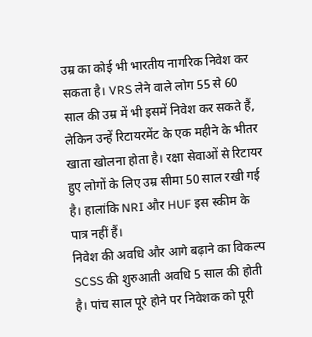उम्र का कोई भी भारतीय नागरिक निवेश कर सकता है। VRS लेने वाले लोग 55 से 60 साल की उम्र में भी इसमें निवेश कर सकते हैं, लेकिन उन्हें रिटायरमेंट के एक महीने के भीतर खाता खोलना होता है। रक्षा सेवाओं से रिटायर हुए लोगों के लिए उम्र सीमा 50 साल रखी गई है। हालांकि NRI और HUF इस स्कीम के पात्र नहीं हैं।
निवेश की अवधि और आगे बढ़ाने का विकल्प
SCSS की शुरुआती अवधि 5 साल की होती है। पांच साल पूरे होने पर निवेशक को पूरी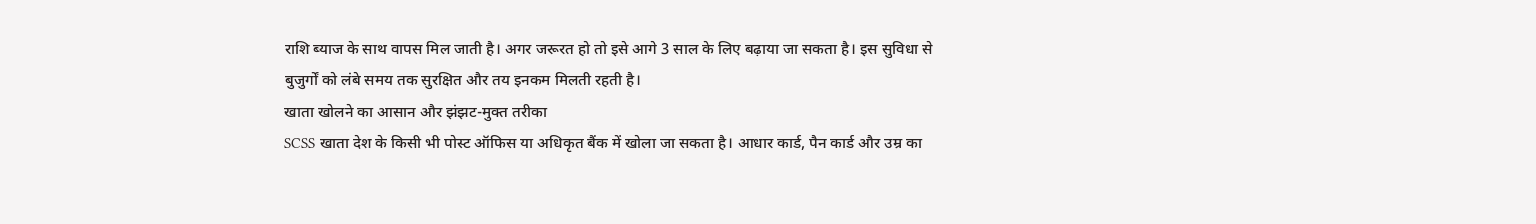राशि ब्याज के साथ वापस मिल जाती है। अगर जरूरत हो तो इसे आगे 3 साल के लिए बढ़ाया जा सकता है। इस सुविधा से बुजुर्गों को लंबे समय तक सुरक्षित और तय इनकम मिलती रहती है।
खाता खोलने का आसान और झंझट-मुक्त तरीका
SCSS खाता देश के किसी भी पोस्ट ऑफिस या अधिकृत बैंक में खोला जा सकता है। आधार कार्ड, पैन कार्ड और उम्र का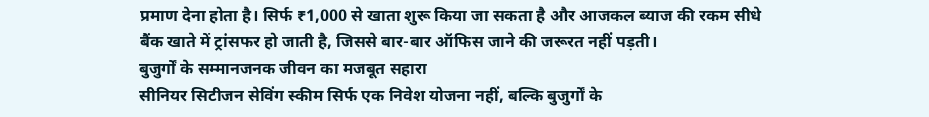प्रमाण देना होता है। सिर्फ ₹1,000 से खाता शुरू किया जा सकता है और आजकल ब्याज की रकम सीधे बैंक खाते में ट्रांसफर हो जाती है, जिससे बार-बार ऑफिस जाने की जरूरत नहीं पड़ती।
बुजुर्गों के सम्मानजनक जीवन का मजबूत सहारा
सीनियर सिटीजन सेविंग स्कीम सिर्फ एक निवेश योजना नहीं, बल्कि बुजुर्गों के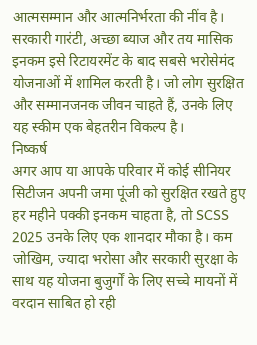आत्मसम्मान और आत्मनिर्भरता की नींव है। सरकारी गारंटी, अच्छा ब्याज और तय मासिक इनकम इसे रिटायरमेंट के बाद सबसे भरोसेमंद योजनाओं में शामिल करती है। जो लोग सुरक्षित और सम्मानजनक जीवन चाहते हैं, उनके लिए यह स्कीम एक बेहतरीन विकल्प है।
निष्कर्ष
अगर आप या आपके परिवार में कोई सीनियर सिटीजन अपनी जमा पूंजी को सुरक्षित रखते हुए हर महीने पक्की इनकम चाहता है, तो SCSS 2025 उनके लिए एक शानदार मौका है। कम जोखिम, ज्यादा भरोसा और सरकारी सुरक्षा के साथ यह योजना बुजुर्गों के लिए सच्चे मायनों में वरदान साबित हो रही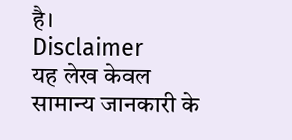है।
Disclaimer
यह लेख केवल सामान्य जानकारी के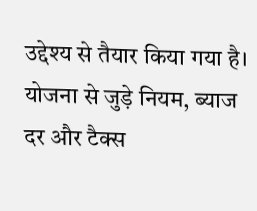उद्देश्य से तैयार किया गया है। योजना से जुड़े नियम, ब्याज दर और टैक्स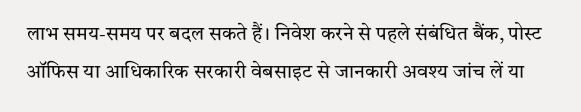लाभ समय-समय पर बदल सकते हैं। निवेश करने से पहले संबंधित बैंक, पोस्ट ऑफिस या आधिकारिक सरकारी वेबसाइट से जानकारी अवश्य जांच लें या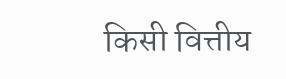किसी वित्तीय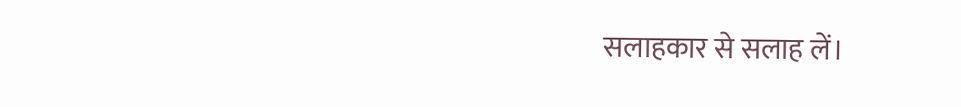सलाहकार से सलाह लें।